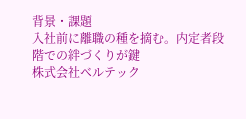背景・課題
入社前に離職の種を摘む。内定者段階での絆づくりが鍵
株式会社ベルテック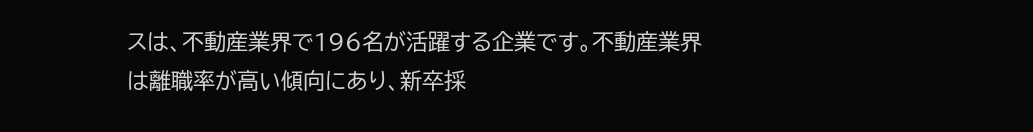スは、不動産業界で196名が活躍する企業です。不動産業界は離職率が高い傾向にあり、新卒採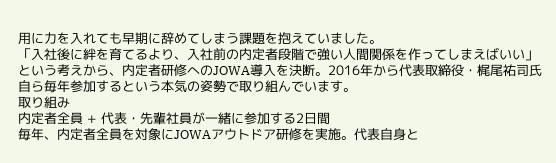用に力を入れても早期に辞めてしまう課題を抱えていました。
「入社後に絆を育てるより、入社前の内定者段階で強い人間関係を作ってしまえばいい」という考えから、内定者研修へのJOWA導入を決断。2016年から代表取締役・梶尾祐司氏自ら毎年参加するという本気の姿勢で取り組んでいます。
取り組み
内定者全員 + 代表・先輩社員が一緒に参加する2日間
毎年、内定者全員を対象にJOWAアウトドア研修を実施。代表自身と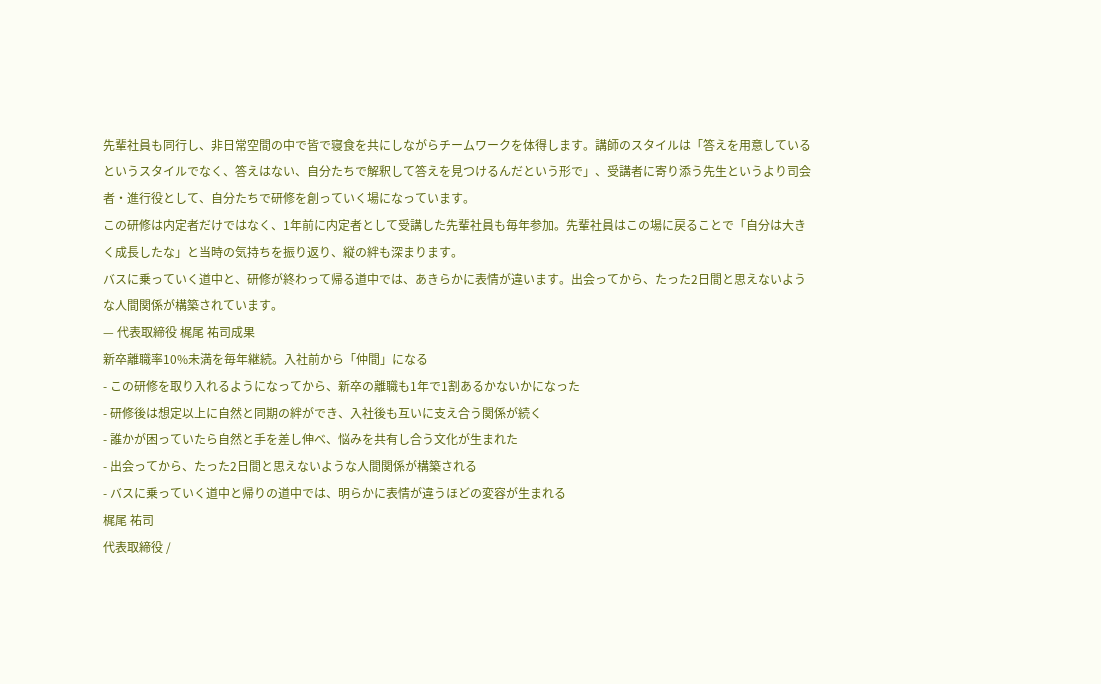先輩社員も同行し、非日常空間の中で皆で寝食を共にしながらチームワークを体得します。講師のスタイルは「答えを用意しているというスタイルでなく、答えはない、自分たちで解釈して答えを見つけるんだという形で」、受講者に寄り添う先生というより司会者・進行役として、自分たちで研修を創っていく場になっています。
この研修は内定者だけではなく、1年前に内定者として受講した先輩社員も毎年参加。先輩社員はこの場に戻ることで「自分は大きく成長したな」と当時の気持ちを振り返り、縦の絆も深まります。
バスに乗っていく道中と、研修が終わって帰る道中では、あきらかに表情が違います。出会ってから、たった2日間と思えないような人間関係が構築されています。
— 代表取締役 梶尾 祐司成果
新卒離職率10%未満を毎年継続。入社前から「仲間」になる
- この研修を取り入れるようになってから、新卒の離職も1年で1割あるかないかになった
- 研修後は想定以上に自然と同期の絆ができ、入社後も互いに支え合う関係が続く
- 誰かが困っていたら自然と手を差し伸べ、悩みを共有し合う文化が生まれた
- 出会ってから、たった2日間と思えないような人間関係が構築される
- バスに乗っていく道中と帰りの道中では、明らかに表情が違うほどの変容が生まれる
梶尾 祐司
代表取締役 /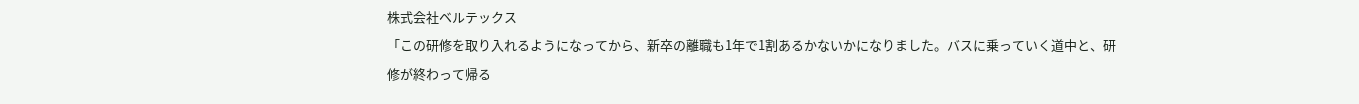株式会社ベルテックス
「この研修を取り入れるようになってから、新卒の離職も1年で1割あるかないかになりました。バスに乗っていく道中と、研修が終わって帰る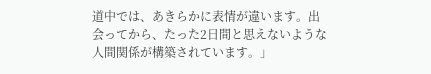道中では、あきらかに表情が違います。出会ってから、たった2日間と思えないような人間関係が構築されています。」